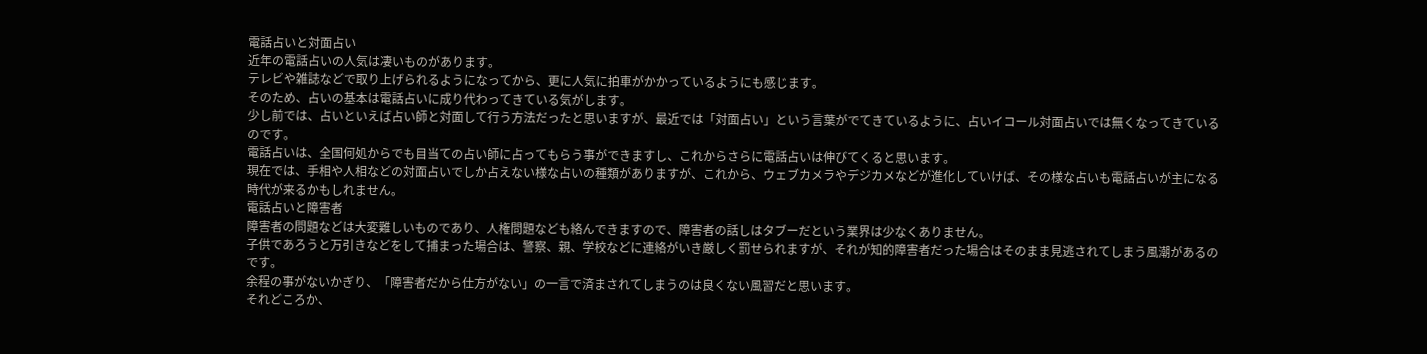電話占いと対面占い
近年の電話占いの人気は凄いものがあります。
テレビや雑誌などで取り上げられるようになってから、更に人気に拍車がかかっているようにも感じます。
そのため、占いの基本は電話占いに成り代わってきている気がします。
少し前では、占いといえば占い師と対面して行う方法だったと思いますが、最近では「対面占い」という言葉がでてきているように、占いイコール対面占いでは無くなってきているのです。
電話占いは、全国何処からでも目当ての占い師に占ってもらう事ができますし、これからさらに電話占いは伸びてくると思います。
現在では、手相や人相などの対面占いでしか占えない様な占いの種類がありますが、これから、ウェブカメラやデジカメなどが進化していけば、その様な占いも電話占いが主になる時代が来るかもしれません。
電話占いと障害者
障害者の問題などは大変難しいものであり、人権問題なども絡んできますので、障害者の話しはタブーだという業界は少なくありません。
子供であろうと万引きなどをして捕まった場合は、警察、親、学校などに連絡がいき厳しく罰せられますが、それが知的障害者だった場合はそのまま見逃されてしまう風潮があるのです。
余程の事がないかぎり、「障害者だから仕方がない」の一言で済まされてしまうのは良くない風習だと思います。
それどころか、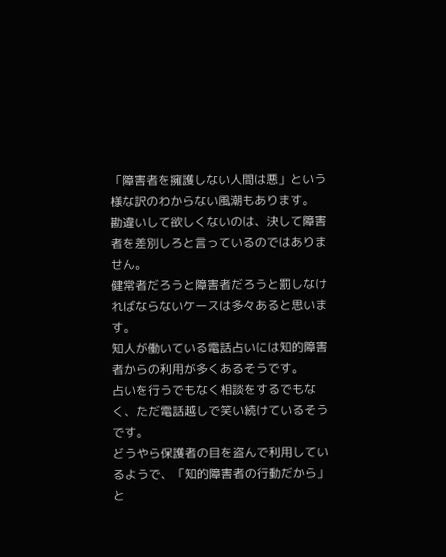「障害者を擁護しない人間は悪」という様な訳のわからない風潮もあります。
勘違いして欲しくないのは、決して障害者を差別しろと言っているのではありません。
健常者だろうと障害者だろうと罰しなければならないケースは多々あると思います。
知人が働いている電話占いには知的障害者からの利用が多くあるそうです。
占いを行うでもなく相談をするでもなく、ただ電話越しで笑い続けているそうです。
どうやら保護者の目を盗んで利用しているようで、「知的障害者の行動だから」と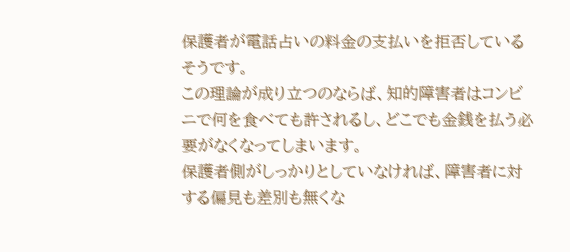保護者が電話占いの料金の支払いを拒否しているそうです。
この理論が成り立つのならば、知的障害者はコンビニで何を食べても許されるし、どこでも金銭を払う必要がなくなってしまいます。
保護者側がしっかりとしていなければ、障害者に対する偏見も差別も無くな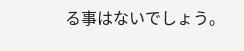る事はないでしょう。